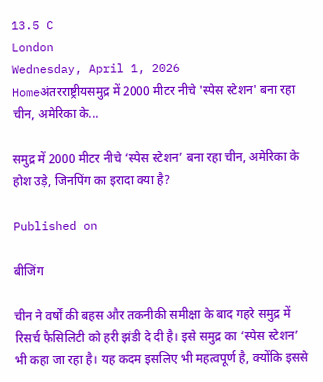13.5 C
London
Wednesday, April 1, 2026
Homeअंतरराष्ट्रीयसमुद्र में 2000 मीटर नीचे 'स्पेस स्टेशन' बना रहा चीन, अमेरिका के...

समुद्र में 2000 मीटर नीचे ‘स्पेस स्टेशन’ बना रहा चीन, अमेरिका के होश उड़े, जिनपिंग का इरादा क्या है?

Published on

बीजिंग

चीन ने वर्षों की बहस और तकनीकी समीक्षा के बाद गहरे समुद्र में रिसर्च फैसिलिटी को हरी झंडी दे दी है। इसे समुद्र का ‘स्पेस स्टेशन’ भी कहा जा रहा है। यह कदम इसलिए भी महत्वपूर्ण है, क्योंकि इससे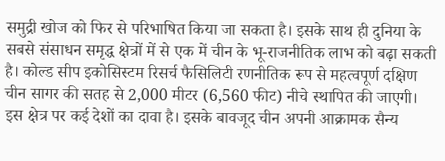समुद्री खोज को फिर से परिभाषित किया जा सकता है। इसके साथ ही दुनिया के सबसे संसाधन समृद्ध क्षेत्रों में से एक में चीन के भू-राजनीतिक लाभ को बढ़ा सकती है। कोल्ड सीप इकोसिस्टम रिसर्च फैसिलिटी रणनीतिक रूप से महत्वपूर्ण दक्षिण चीन सागर की सतह से 2,000 मीटर (6,560 फीट) नीचे स्थापित की जाएगी। इस क्षेत्र पर कई देशों का दावा है। इसके बावजूद चीन अपनी आक्रामक सैन्य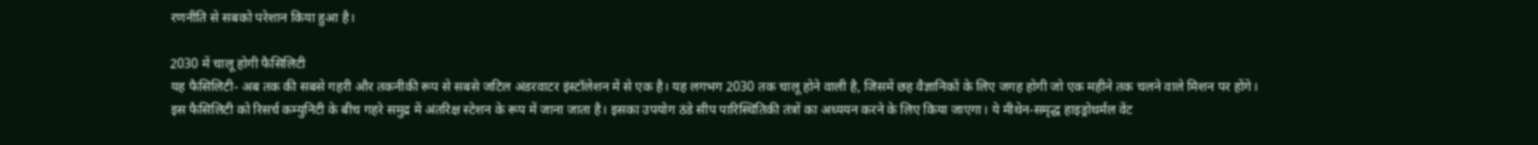रणनीति से सबको परेशान किया हुआ है।

2030 में चालू होगी फैसिलिटी
यह फैसिलिटी- अब तक की सबसे गहरी और तकनीकी रूप से सबसे जटिल अंडरवाटर इंस्टॉलेशन में से एक है। यह लगभग 2030 तक चालू होने वाली है, जिसमें छह वैज्ञानिकों के लिए जगह होगी जो एक महीने तक चलने वाले मिशन पर होंगे। इस फैसिलिटी को रिसर्च कम्युनिटी के बीच गहरे समुद्र में अंतरिक्ष स्टेशन के रूप में जाना जाता है। इसका उपयोग ठंडे सीप पारिस्थितिकी तंत्रों का अध्ययन करने के लिए किया जाएगा। ये मीथेन-समृद्ध हाइड्रोथर्मल वेंट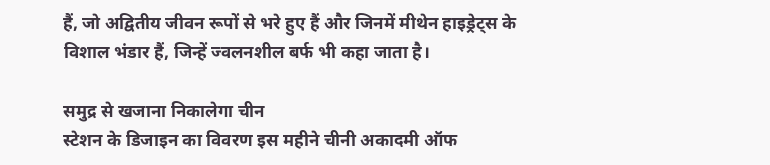हैं, जो अद्वितीय जीवन रूपों से भरे हुए हैं और जिनमें मीथेन हाइड्रेट्स के विशाल भंडार हैं, जिन्हें ज्वलनशील बर्फ भी कहा जाता है।

समुद्र से खजाना निकालेगा चीन
स्टेशन के डिजाइन का विवरण इस महीने चीनी अकादमी ऑफ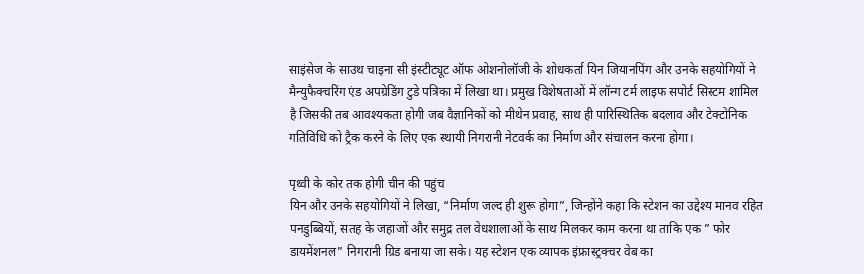साइंसेज के साउथ चाइना सी इंस्टीट्यूट ऑफ ओशनोलॉजी के शोधकर्ता यिन जियानपिंग और उनके सहयोगियों ने मैन्युफैक्चरिंग एंड अपग्रेडिंग टुडे पत्रिका में लिखा था। प्रमुख विशेषताओं में लॉन्ग टर्म लाइफ सपोर्ट सिस्टम शामिल है जिसकी तब आवश्यकता होगी जब वैज्ञानिकों को मीथेन प्रवाह, साथ ही पारिस्थितिक बदलाव और टेक्टोनिक गतिविधि को ट्रैक करने के लिए एक स्थायी निगरानी नेटवर्क का निर्माण और संचालन करना होगा।

पृथ्वी के कोर तक होगी चीन की पहुंच
यिन और उनके सहयोगियों ने लिखा, “निर्माण जल्द ही शुरू होगा”, जिन्होंने कहा कि स्टेशन का उद्देश्य मानव रहित पनडुब्बियों, सतह के जहाजों और समुद्र तल वेधशालाओं के साथ मिलकर काम करना था ताकि एक ” फोर डायमेंशनल” निगरानी ग्रिड बनाया जा सके। यह स्टेशन एक व्यापक इंफ्रास्ट्रक्चर वेब का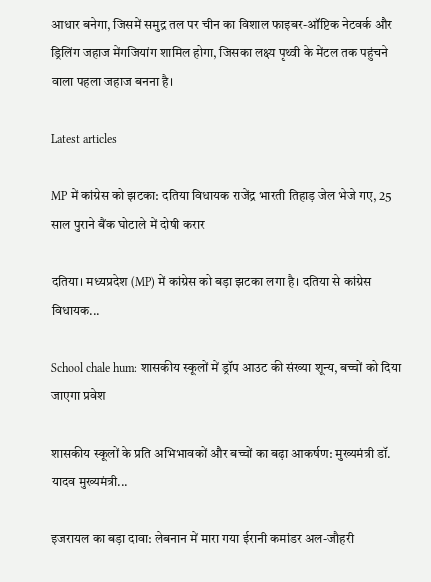आधार बनेगा, जिसमें समुद्र तल पर चीन का विशाल फाइबर-ऑप्टिक नेटवर्क और ड्रिलिंग जहाज मेंगजियांग शामिल होगा, जिसका लक्ष्य पृथ्वी के मेंटल तक पहुंचने वाला पहला जहाज बनना है।

Latest articles

MP में कांग्रेस को झटका: दतिया विधायक राजेंद्र भारती तिहाड़ जेल भेजे गए, 25 साल पुराने बैंक घोटाले में दोषी करार

दतिया। मध्यप्रदेश (MP) में कांग्रेस को बड़ा झटका लगा है। दतिया से कांग्रेस विधायक...

School chale hum: शासकीय स्कूलों में ड्रॉप आउट की संख्या शून्य, बच्चों को दिया जाएगा प्रवेश

शासकीय स्कूलों के प्रति अभिभावकों और बच्चों का बढ़ा आकर्षण: मुख्यमंत्री डॉ. यादव मुख्यमंत्री...

इजरायल का बड़ा दावा: लेबनान में मारा गया ईरानी कमांडर अल-जौहरी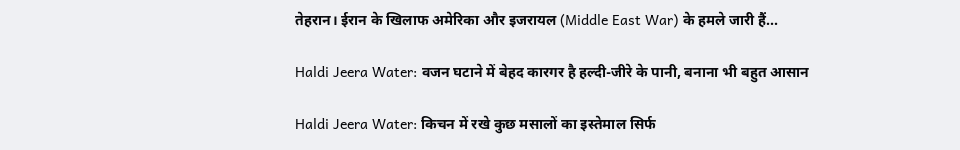तेहरान। ईरान के खिलाफ अमेरिका और इजरायल (Middle East War) के हमले जारी हैं...

Haldi Jeera Water: वजन घटाने में बेहद कारगर है हल्दी-जीरे के पानी, बनाना भी बहुत आसान

Haldi Jeera Water: किचन में रखे कुछ मसालों का इस्तेमाल सिर्फ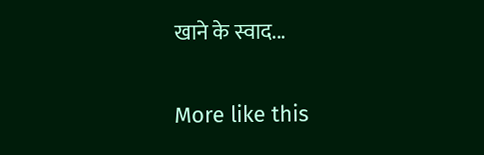खाने के स्वाद...

More like this